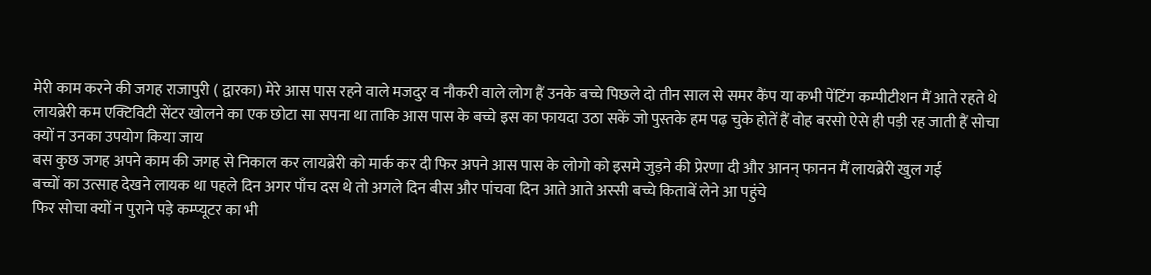मेरी काम करने की जगह राजापुरी ( द्वारका) मेरे आस पास रहने वाले मजदुर व नौकरी वाले लोग हैं उनके बच्चे पिछले दो तीन साल से समर कैंप या कभी पेंटिंग कम्पीटीशन मैं आते रहते थे
लायब्रेरी कम एक्टिविटी सेंटर खोलने का एक छोटा सा सपना था ताकि आस पास के बच्चे इस का फायदा उठा सकें जो पुस्तके हम पढ़ चुके होतें हैं वोह बरसो ऐसे ही पड़ी रह जाती हैं सोचा क्यों न उनका उपयोग किया जाय
बस कुछ जगह अपने काम की जगह से निकाल कर लायब्रेरी को मार्क कर दी फिर अपने आस पास के लोगो को इसमे जुड़ने की प्रेरणा दी और आनन् फानन मैं लायब्रेरी खुल गई
बच्चों का उत्साह देखने लायक था पहले दिन अगर पाँच दस थे तो अगले दिन बीस और पांचवा दिन आते आते अस्सी बच्चे किताबें लेने आ पहुंचे
फिर सोचा क्यों न पुराने पड़े कम्प्यूटर का भी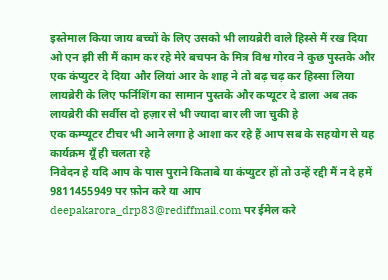इस्तेमाल किया जाय बच्चों के लिए उसको भी लायब्रेरी वाले हिस्से मैं रख दिया
ओ एन झी सी मैं काम कर रहे मेरे बचपन के मित्र विश्व गोरव ने कुछ पुस्तके और एक कंप्युटर दे दिया और लियां आर के शाह ने तो बढ़ चढ़ कर हिस्सा लिया लायब्रेरी के लिए फर्निशिंग का सामान पुस्तके और कप्यूटर दे डाला अब तक लायब्रेरी की सर्वीस दो हज़ार से भी ज्यादा बार ली जा चुकी हे
एक कम्प्यूटर टीचर भी आने लगा हे आशा कर रहे हैं आप सब के सहयोग से यह कार्यक्रम यूँ ही चलता रहे
निवेदन हे यदि आप के पास पुराने किताबे या कंप्युटर हों तो उन्हें रद्दी मैं न दे हमें 9811455949 पर फ़ोन करे या आप deepakarora_drp83@rediffmail.com पर ईमेल करे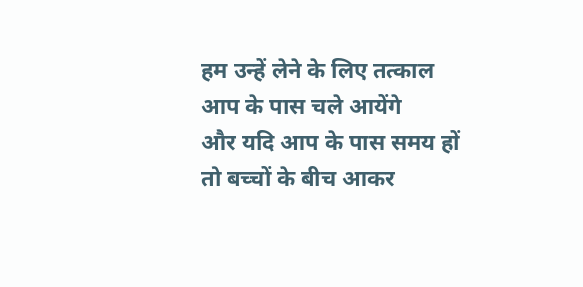हम उन्हें लेने के लिए तत्काल आप के पास चले आयेंगे
और यदि आप के पास समय हों तो बच्चों के बीच आकर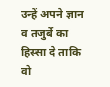उन्हें अपने ज्ञान व तजुर्बे का हिस्सा दे ताकि वो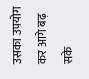उसका उपयोग कर आगे बढ़ सके